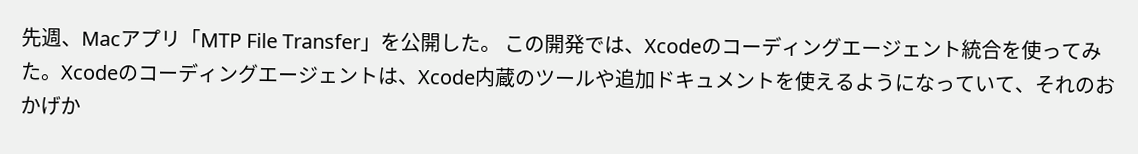先週、Macアプリ「MTP File Transfer」を公開した。 この開発では、Xcodeのコーディングエージェント統合を使ってみた。Xcodeのコーディングエージェントは、Xcode内蔵のツールや追加ドキュメントを使えるようになっていて、それのおかげか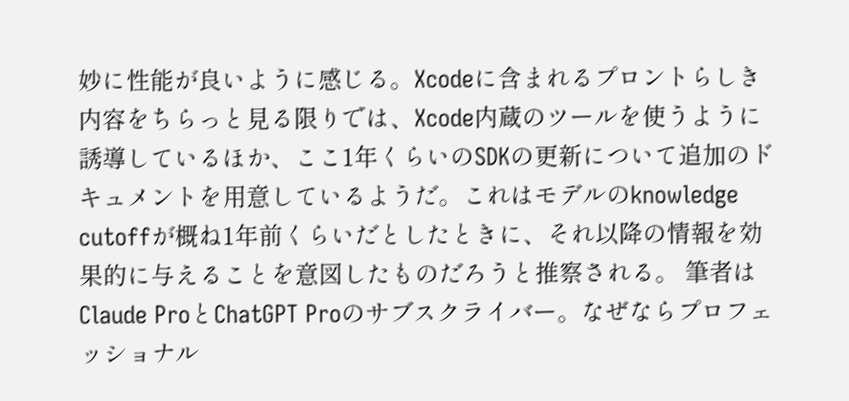妙に性能が良いように感じる。Xcodeに含まれるプロントらしき内容をちらっと見る限りでは、Xcode内蔵のツールを使うように誘導しているほか、ここ1年くらいのSDKの更新について追加のドキュメントを用意しているようだ。これはモデルのknowledge cutoffが概ね1年前くらいだとしたときに、それ以降の情報を効果的に与えることを意図したものだろうと推察される。 筆者はClaude ProとChatGPT Proのサブスクライバー。なぜならプロフェッショナル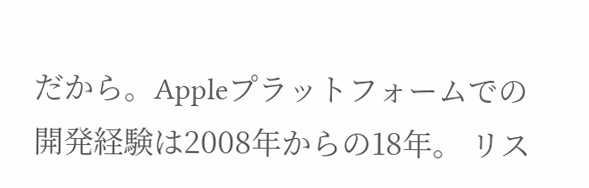だから。Appleプラットフォームでの開発経験は2008年からの18年。 リス